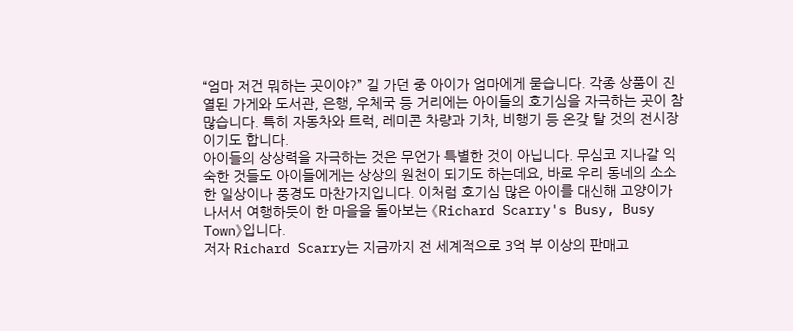“엄마 저건 뭐하는 곳이야?” 길 가던 중 아이가 엄마에게 묻습니다. 각종 상품이 진열된 가게와 도서관, 은행, 우체국 등 거리에는 아이들의 호기심을 자극하는 곳이 참 많습니다. 특히 자동차와 트럭, 레미콘 차량과 기차, 비행기 등 온갖 탈 것의 전시장이기도 합니다.
아이들의 상상력을 자극하는 것은 무언가 특별한 것이 아닙니다. 무심코 지나갈 익숙한 것들도 아이들에게는 상상의 원천이 되기도 하는데요, 바로 우리 동네의 소소한 일상이나 풍경도 마찬가지입니다. 이처럼 호기심 많은 아이를 대신해 고양이가 나서서 여행하듯이 한 마을을 돌아보는 《Richard Scarry's Busy, Busy Town》입니다.
저자 Richard Scarry는 지금까지 전 세계적으로 3억 부 이상의 판매고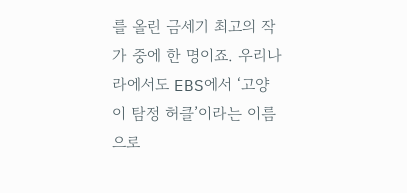를 올린 금세기 최고의 작가 중에 한 명이죠. 우리나라에서도 EBS에서 ‘고양이 탐정 허클’이라는 이름으로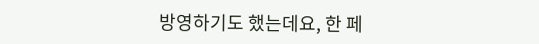방영하기도 했는데요, 한 페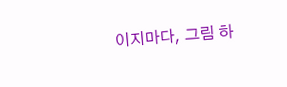이지마다, 그림 하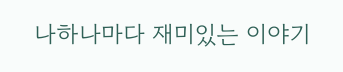나하나마다 재미있는 이야기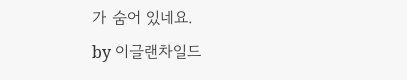가 숨어 있네요.
by 이글랜차일드